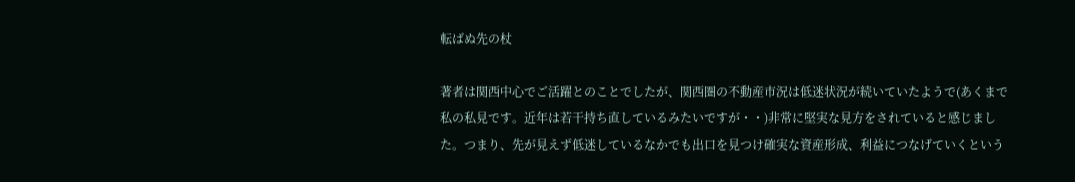転ばぬ先の杖

著者は関西中心でご活躍とのことでしたが、関西圏の不動産市況は低迷状況が続いていたようで(あくまで私の私見です。近年は若干持ち直しているみたいですが・・)非常に堅実な見方をされていると感じました。つまり、先が見えず低迷しているなかでも出口を見つけ確実な資産形成、利益につなげていくという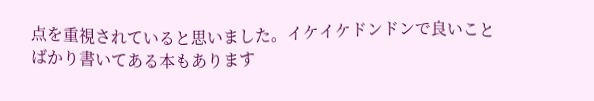点を重視されていると思いました。イケイケドンドンで良いことばかり書いてある本もあります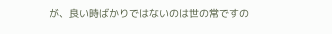が、良い時ばかりではないのは世の常ですの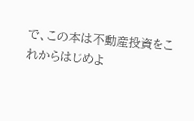で、この本は不動産投資をこれからはじめよ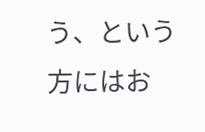う、という方にはお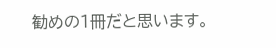勧めの1冊だと思います。